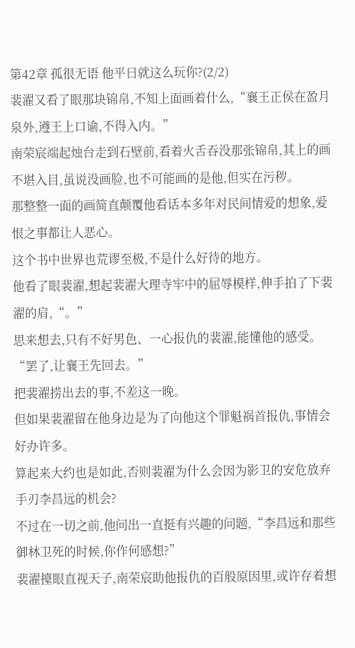第42章 孤很无语 他平日就这么玩你?(2/2)
裴濯又看了眼那块锦帛,不知上面画着什么,“襄王正侯在盈月泉外,遵王上口谕,不得入内。”
南荣宸端起烛台走到石壁前,看着火舌吞没那张锦帛,其上的画不堪入目,虽说没画脸,也不可能画的是他,但实在污秽。
那整整一面的画简直颠覆他看话本多年对民间情爱的想象,爱恨之事都让人恶心。
这个书中世界也荒谬至极,不是什么好待的地方。
他看了眼裴濯,想起裴濯大理寺牢中的屈辱模样,伸手拍了下裴濯的肩,“。”
思来想去,只有不好男色、一心报仇的裴濯,能懂他的感受。
“罢了,让襄王先回去。”
把裴濯捞出去的事,不差这一晚。
但如果裴濯留在他身边是为了向他这个罪魁祸首报仇,事情会好办许多。
算起来大约也是如此,否则裴濯为什么会因为影卫的安危放弃手刃李昌远的机会?
不过在一切之前,他问出一直挺有兴趣的问题,“李昌远和那些御林卫死的时候,你作何感想?”
裴濯擡眼直视天子,南荣宸助他报仇的百般原因里,或许存着想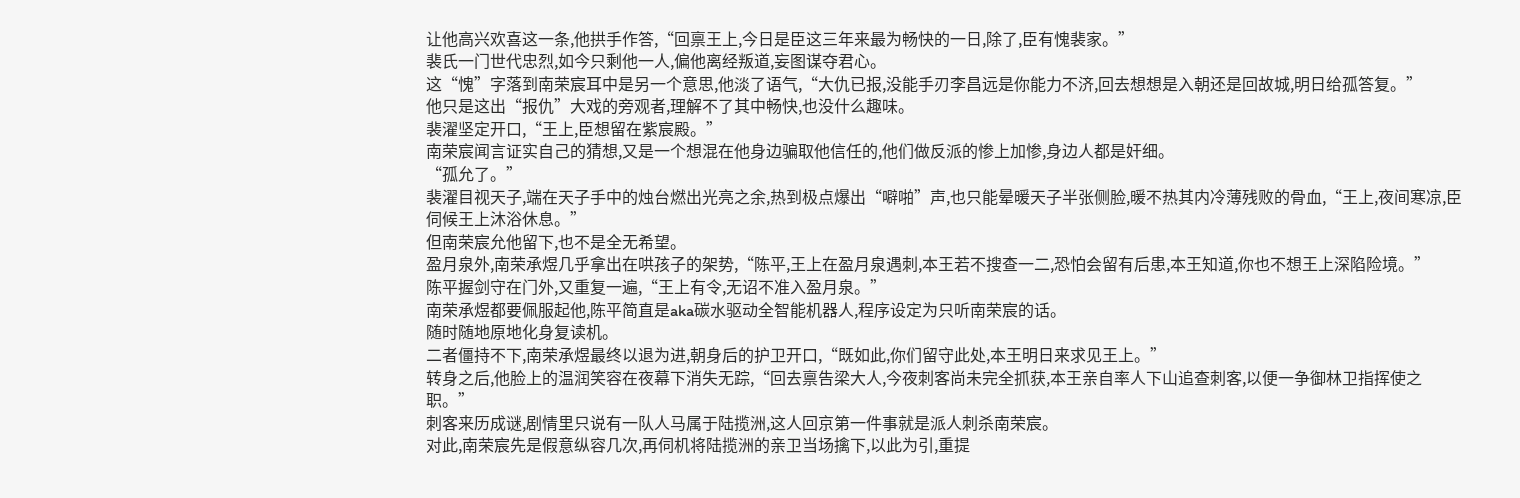让他高兴欢喜这一条,他拱手作答,“回禀王上,今日是臣这三年来最为畅快的一日,除了,臣有愧裴家。”
裴氏一门世代忠烈,如今只剩他一人,偏他离经叛道,妄图谋夺君心。
这“愧”字落到南荣宸耳中是另一个意思,他淡了语气,“大仇已报,没能手刃李昌远是你能力不济,回去想想是入朝还是回故城,明日给孤答复。”
他只是这出“报仇”大戏的旁观者,理解不了其中畅快,也没什么趣味。
裴濯坚定开口,“王上,臣想留在紫宸殿。”
南荣宸闻言证实自己的猜想,又是一个想混在他身边骗取他信任的,他们做反派的惨上加惨,身边人都是奸细。
“孤允了。”
裴濯目视天子,端在天子手中的烛台燃出光亮之余,热到极点爆出“噼啪”声,也只能晕暖天子半张侧脸,暖不热其内冷薄残败的骨血,“王上,夜间寒凉,臣伺候王上沐浴休息。”
但南荣宸允他留下,也不是全无希望。
盈月泉外,南荣承煜几乎拿出在哄孩子的架势,“陈平,王上在盈月泉遇刺,本王若不搜查一二,恐怕会留有后患,本王知道,你也不想王上深陷险境。”
陈平握剑守在门外,又重复一遍,“王上有令,无诏不准入盈月泉。”
南荣承煜都要佩服起他,陈平简直是aka碳水驱动全智能机器人,程序设定为只听南荣宸的话。
随时随地原地化身复读机。
二者僵持不下,南荣承煜最终以退为进,朝身后的护卫开口,“既如此,你们留守此处,本王明日来求见王上。”
转身之后,他脸上的温润笑容在夜幕下消失无踪,“回去禀告梁大人,今夜刺客尚未完全抓获,本王亲自率人下山追查刺客,以便一争御林卫指挥使之职。”
刺客来历成谜,剧情里只说有一队人马属于陆揽洲,这人回京第一件事就是派人刺杀南荣宸。
对此,南荣宸先是假意纵容几次,再伺机将陆揽洲的亲卫当场擒下,以此为引,重提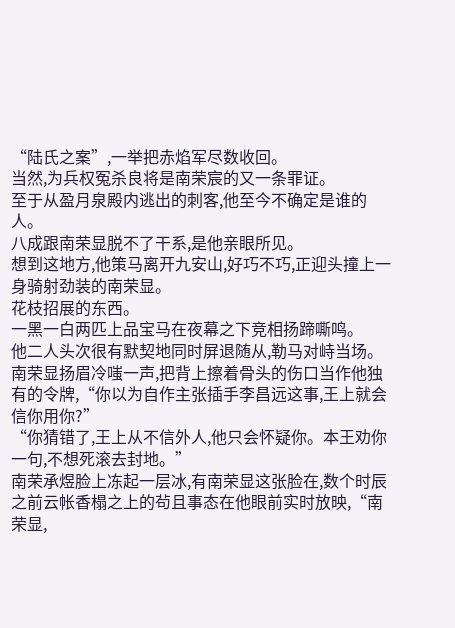“陆氏之案”,一举把赤焰军尽数收回。
当然,为兵权冤杀良将是南荣宸的又一条罪证。
至于从盈月泉殿内逃出的刺客,他至今不确定是谁的人。
八成跟南荣显脱不了干系,是他亲眼所见。
想到这地方,他策马离开九安山,好巧不巧,正迎头撞上一身骑射劲装的南荣显。
花枝招展的东西。
一黑一白两匹上品宝马在夜幕之下竞相扬蹄嘶鸣。
他二人头次很有默契地同时屏退随从,勒马对峙当场。
南荣显扬眉冷嗤一声,把背上擦着骨头的伤口当作他独有的令牌,“你以为自作主张插手李昌远这事,王上就会信你用你?”
“你猜错了,王上从不信外人,他只会怀疑你。本王劝你一句,不想死滚去封地。”
南荣承煜脸上冻起一层冰,有南荣显这张脸在,数个时辰之前云帐香榻之上的茍且事态在他眼前实时放映,“南荣显,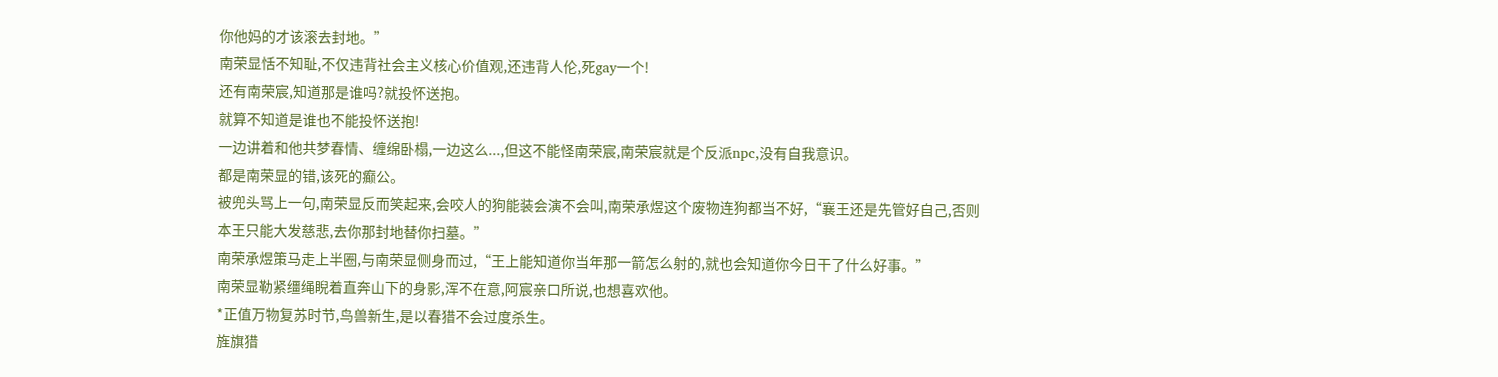你他妈的才该滚去封地。”
南荣显恬不知耻,不仅违背社会主义核心价值观,还违背人伦,死gay一个!
还有南荣宸,知道那是谁吗?就投怀送抱。
就算不知道是谁也不能投怀送抱!
一边讲着和他共梦春情、缠绵卧榻,一边这么...,但这不能怪南荣宸,南荣宸就是个反派npc,没有自我意识。
都是南荣显的错,该死的癫公。
被兜头骂上一句,南荣显反而笑起来,会咬人的狗能装会演不会叫,南荣承煜这个废物连狗都当不好,“襄王还是先管好自己,否则本王只能大发慈悲,去你那封地替你扫墓。”
南荣承煜策马走上半圈,与南荣显侧身而过,“王上能知道你当年那一箭怎么射的,就也会知道你今日干了什么好事。”
南荣显勒紧缰绳睨着直奔山下的身影,浑不在意,阿宸亲口所说,也想喜欢他。
*正值万物复苏时节,鸟兽新生,是以春猎不会过度杀生。
旌旗猎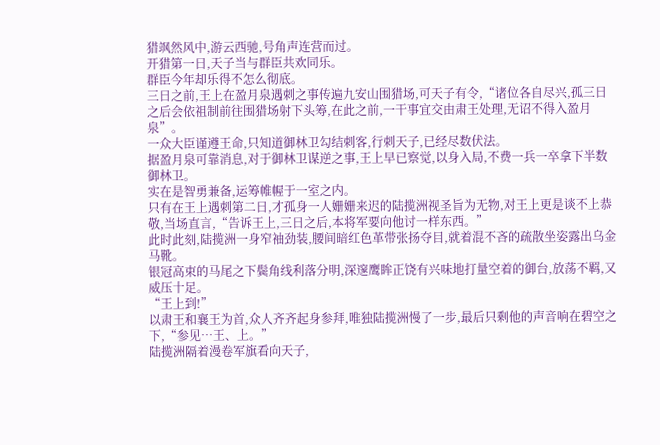猎飒然风中,游云西驰,号角声连营而过。
开猎第一日,天子当与群臣共欢同乐。
群臣今年却乐得不怎么彻底。
三日之前,王上在盈月泉遇刺之事传遍九安山围猎场,可天子有令,“诸位各自尽兴,孤三日之后会依祖制前往围猎场射下头筹,在此之前,一干事宜交由肃王处理,无诏不得入盈月泉”。
一众大臣谨遵王命,只知道御林卫勾结刺客,行刺天子,已经尽数伏法。
据盈月泉可靠消息,对于御林卫谋逆之事,王上早已察觉,以身入局,不费一兵一卒拿下半数御林卫。
实在是智勇兼备,运筹帷幄于一室之内。
只有在王上遇刺第二日,才孤身一人姗姗来迟的陆揽洲视圣旨为无物,对王上更是谈不上恭敬,当场直言,“告诉王上,三日之后,本将军要向他讨一样东西。”
此时此刻,陆揽洲一身窄袖劲装,腰间暗红色革带张扬夺目,就着混不吝的疏散坐姿露出乌金马靴。
银冠高束的马尾之下鬓角线利落分明,深邃鹰眸正饶有兴味地打量空着的御台,放荡不羁,又威压十足。
“王上到!”
以肃王和襄王为首,众人齐齐起身参拜,唯独陆揽洲慢了一步,最后只剩他的声音响在碧空之下,“参见…王、上。”
陆揽洲隔着漫卷军旗看向天子,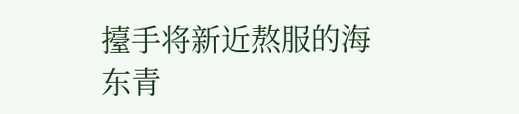擡手将新近熬服的海东青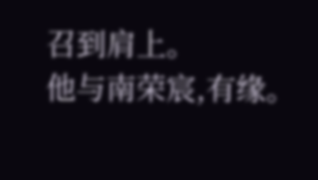召到肩上。
他与南荣宸,有缘。